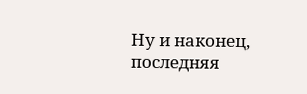Ну и наконец, последняя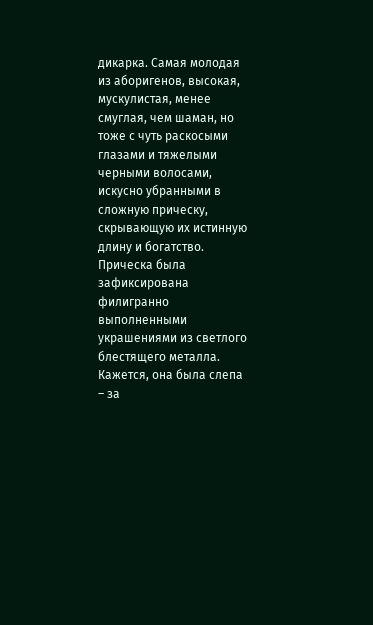дикарка. Самая молодая из аборигенов, высокая, мускулистая, менее смуглая, чем шаман, но тоже с чуть раскосыми глазами и тяжелыми черными волосами, искусно убранными в сложную прическу, скрывающую их истинную длину и богатство. Прическа была зафиксирована филигранно выполненными украшениями из светлого блестящего металла. Кажется, она была слепа – за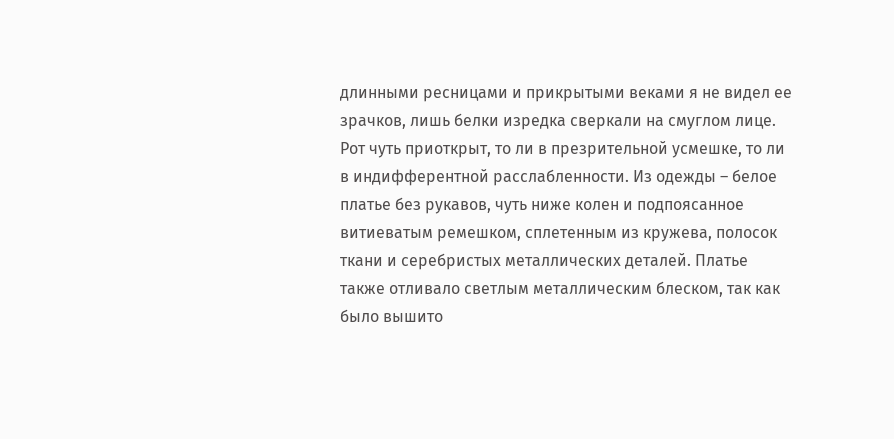длинными ресницами и прикрытыми веками я не видел ее зрачков, лишь белки изредка сверкали на смуглом лице. Рот чуть приоткрыт, то ли в презрительной усмешке, то ли в индифферентной расслабленности. Из одежды – белое платье без рукавов, чуть ниже колен и подпоясанное витиеватым ремешком, сплетенным из кружева, полосок ткани и серебристых металлических деталей. Платье также отливало светлым металлическим блеском, так как было вышито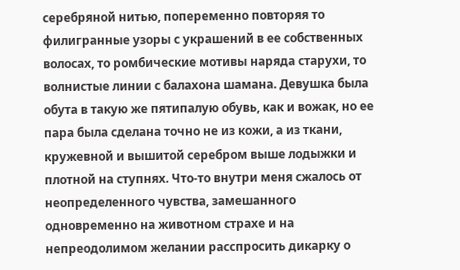серебряной нитью, попеременно повторяя то филигранные узоры с украшений в ее собственных волосах, то ромбические мотивы наряда старухи, то волнистые линии с балахона шамана. Девушка была обута в такую же пятипалую обувь, как и вожак, но ее пара была сделана точно не из кожи, а из ткани, кружевной и вышитой серебром выше лодыжки и плотной на ступнях. Что-то внутри меня сжалось от неопределенного чувства, замешанного одновременно на животном страхе и на непреодолимом желании расспросить дикарку о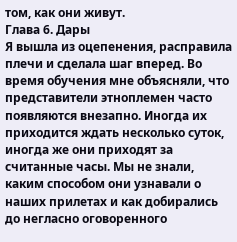том, как они живут.
Глава 6. Дары
Я вышла из оцепенения, расправила плечи и сделала шаг вперед. Во время обучения мне объясняли, что представители этноплемен часто появляются внезапно. Иногда их приходится ждать несколько суток, иногда же они приходят за считанные часы. Мы не знали, каким способом они узнавали о наших прилетах и как добирались до негласно оговоренного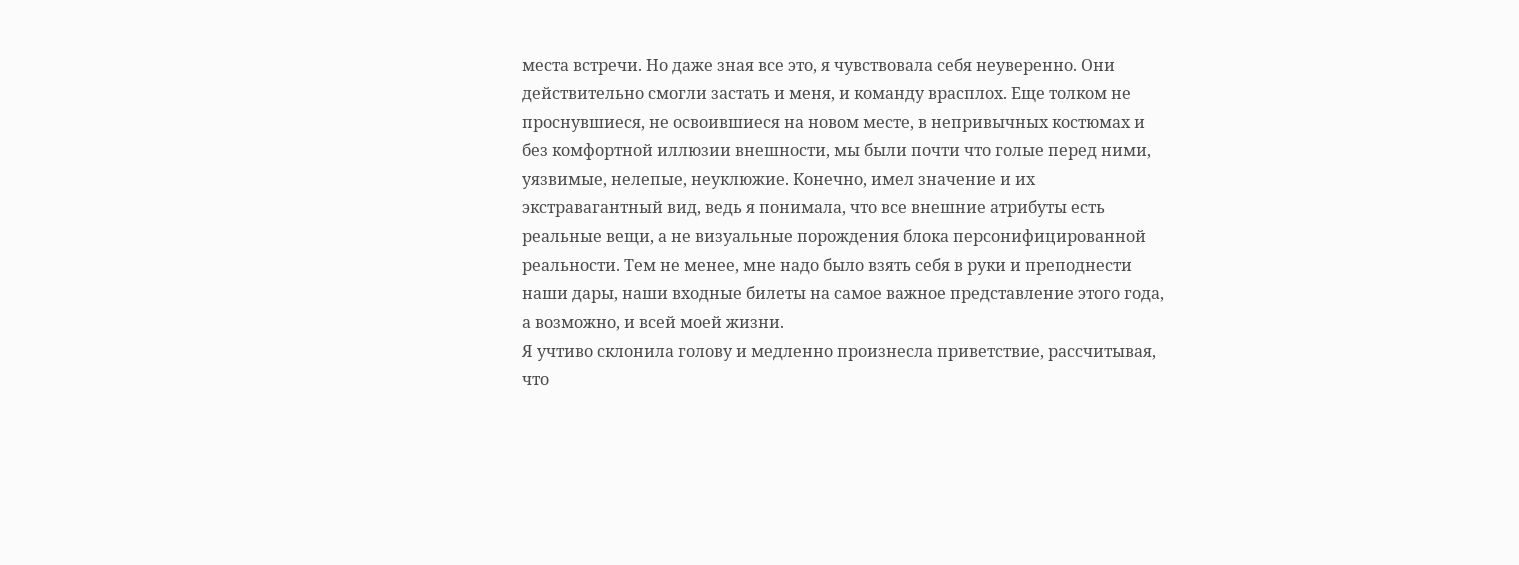места встречи. Но даже зная все это, я чувствовала себя неуверенно. Они действительно смогли застать и меня, и команду врасплох. Еще толком не проснувшиеся, не освоившиеся на новом месте, в непривычных костюмах и без комфортной иллюзии внешности, мы были почти что голые перед ними, уязвимые, нелепые, неуклюжие. Конечно, имел значение и их экстравагантный вид, ведь я понимала, что все внешние атрибуты есть реальные вещи, а не визуальные порождения блока персонифицированной реальности. Тем не менее, мне надо было взять себя в руки и преподнести наши дары, наши входные билеты на самое важное представление этого года, а возможно, и всей моей жизни.
Я учтиво склонила голову и медленно произнесла приветствие, рассчитывая, что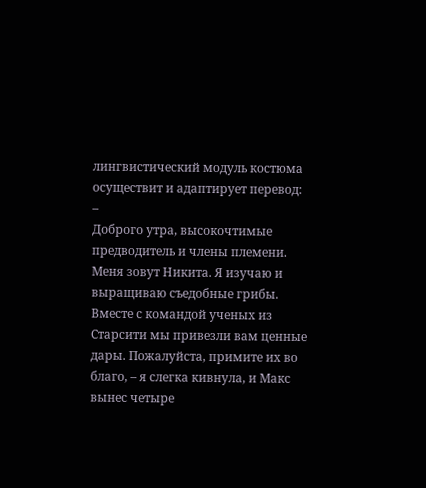лингвистический модуль костюма осуществит и адаптирует перевод:
–
Доброго утра, высокочтимые предводитель и члены племени. Меня зовут Никита. Я изучаю и выращиваю съедобные грибы. Вместе с командой ученых из Старсити мы привезли вам ценные дары. Пожалуйста, примите их во благо, – я слегка кивнула, и Макс вынес четыре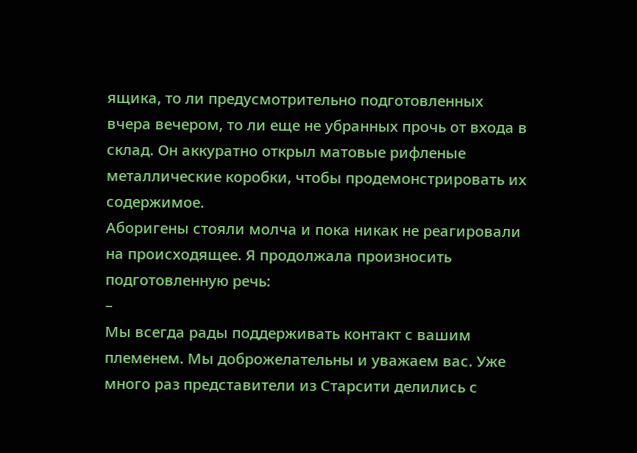ящика, то ли предусмотрительно подготовленных вчера вечером, то ли еще не убранных прочь от входа в склад. Он аккуратно открыл матовые рифленые металлические коробки, чтобы продемонстрировать их содержимое.
Аборигены стояли молча и пока никак не реагировали на происходящее. Я продолжала произносить подготовленную речь:
–
Мы всегда рады поддерживать контакт с вашим племенем. Мы доброжелательны и уважаем вас. Уже много раз представители из Старсити делились с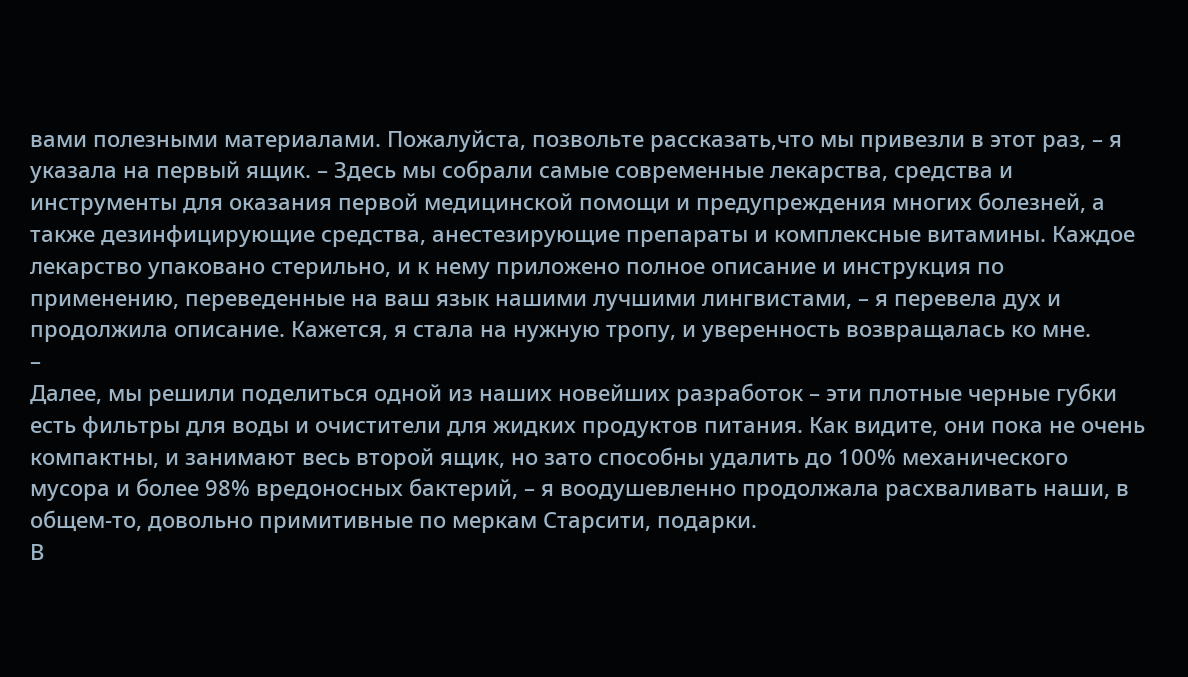вами полезными материалами. Пожалуйста, позвольте рассказать,что мы привезли в этот раз, – я указала на первый ящик. – Здесь мы собрали самые современные лекарства, средства и инструменты для оказания первой медицинской помощи и предупреждения многих болезней, а также дезинфицирующие средства, анестезирующие препараты и комплексные витамины. Каждое лекарство упаковано стерильно, и к нему приложено полное описание и инструкция по применению, переведенные на ваш язык нашими лучшими лингвистами, – я перевела дух и продолжила описание. Кажется, я стала на нужную тропу, и уверенность возвращалась ко мне.
–
Далее, мы решили поделиться одной из наших новейших разработок – эти плотные черные губки есть фильтры для воды и очистители для жидких продуктов питания. Как видите, они пока не очень компактны, и занимают весь второй ящик, но зато способны удалить до 100% механического мусора и более 98% вредоносных бактерий, – я воодушевленно продолжала расхваливать наши, в общем-то, довольно примитивные по меркам Старсити, подарки.
В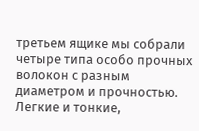третьем ящике мы собрали четыре типа особо прочных волокон с разным диаметром и прочностью. Легкие и тонкие,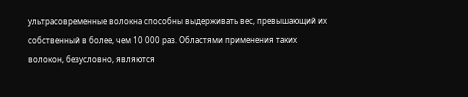ультрасовременные волокна способны выдерживать вес, превышающий их собственный в более, чем 10 000 раз. Областями применения таких волокон, безусловно, являются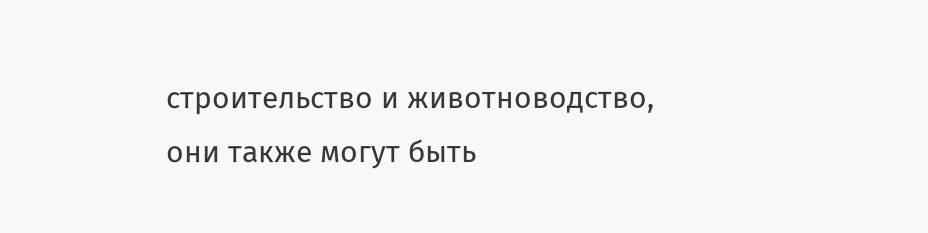строительство и животноводство, они также могут быть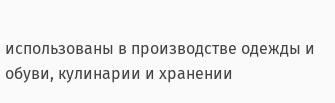использованы в производстве одежды и обуви, кулинарии и хранении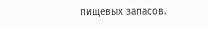пищевых запасов.